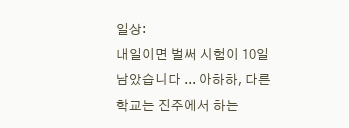일상:
내일이면 벌써 시험이 10일 남았습니다 ... 아하하, 다른 학교는 진주에서 하는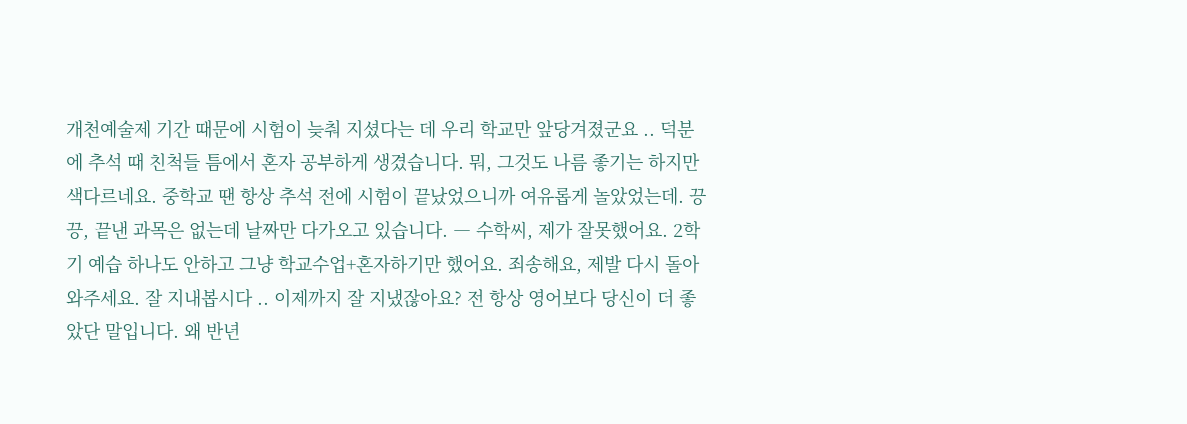개천예술제 기간 때문에 시험이 늦춰 지셨다는 데 우리 학교만 앞당겨졌군요 .. 덕분에 추석 때 친척들 틈에서 혼자 공부하게 생겼습니다. 뭐, 그것도 나름 좋기는 하지만 색다르네요. 중학교 땐 항상 추석 전에 시험이 끝났었으니까 여유롭게 놀았었는데. 끙끙, 끝낸 과목은 없는데 날짜만 다가오고 있습니다. ― 수학씨, 제가 잘못했어요. 2학기 예습 하나도 안하고 그냥 학교수업+혼자하기만 했어요. 죄송해요, 제발 다시 돌아와주세요. 잘 지내봅시다 .. 이제까지 잘 지냈잖아요? 전 항상 영어보다 당신이 더 좋았단 말입니다. 왜 반년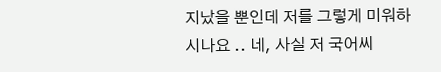지났을 뿐인데 저를 그렇게 미워하시나요 .. 네, 사실 저 국어씨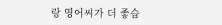랑 영어씨가 더 좋습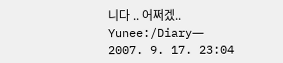니다 .. 어쩌겠..
Yunee:/Diary―
2007. 9. 17. 23:04